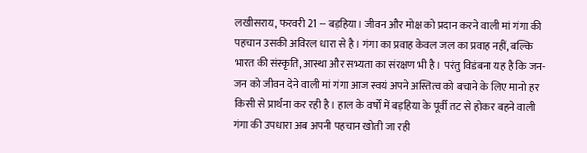लखीसराय, फरवरी 21 -- बड़हिया। जीवन और मोक्ष को प्रदान करने वाली मां गंगा की पहचान उसकी अविरल धारा से है। गंगा का प्रवाह केवल जल का प्रवाह नहीं, बल्कि भारत की संस्कृति, आस्था और सभ्यता का संरक्षण भी है। परंतु विडंबना यह है कि जन-जन को जीवन देने वाली मां गंगा आज स्वयं अपने अस्तित्व को बचाने के लिए मानो हर किसी से प्रार्थना कर रही है। हाल के वर्षों में बड़हिया के पूर्वी तट से होकर बहने वाली गंगा की उपधारा अब अपनी पहचान खोती जा रही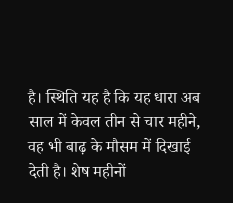है। स्थिति यह है कि यह धारा अब साल में केवल तीन से चार महीने, वह भी बाढ़ के मौसम में दिखाई देती है। शेष महीनों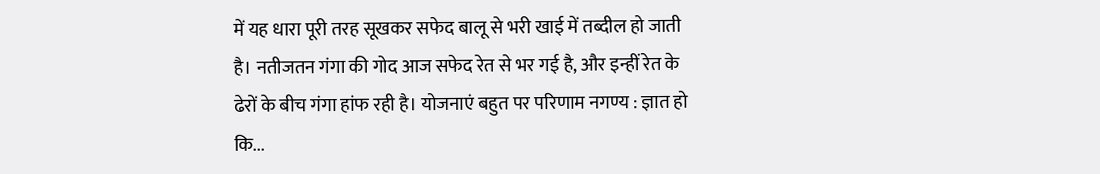में यह धारा पूरी तरह सूखकर सफेद बालू से भरी खाई में तब्दील हो जाती है। नतीजतन गंगा की गोद आज सफेद रेत से भर गई है, और इन्हीं रेत के ढेरों के बीच गंगा हांफ रही है। योजनाएं बहुत पर परिणाम नगण्य : ज्ञात हो कि...